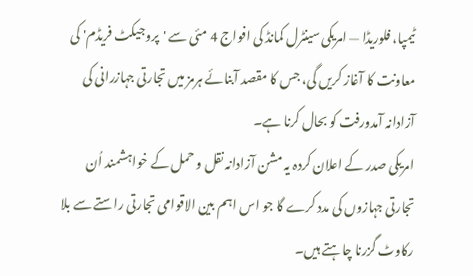ٹیمپا، فلوریڈا — امریکی سینٹرل کمانڈ کی افواج 4 مئی سے 'پروجیکٹ فریڈم' کی معاونت کا آغاز کریں گی، جس کا مقصد آبنائے ہرمز میں تجارتی جہازرانی کی آزادانہ آمدورفت کو بحال کرنا ہے۔
امریکی صدر کے اعلان کردہ یہ مشن آزادانہ نقل و حمل کے خواہشمند اُن تجارتی جہازوں کی مدد کرے گا جو اس اہم بین الاقوامی تجارتی راستے سے بلا رکاوٹ گزرنا چاہتے ہیں۔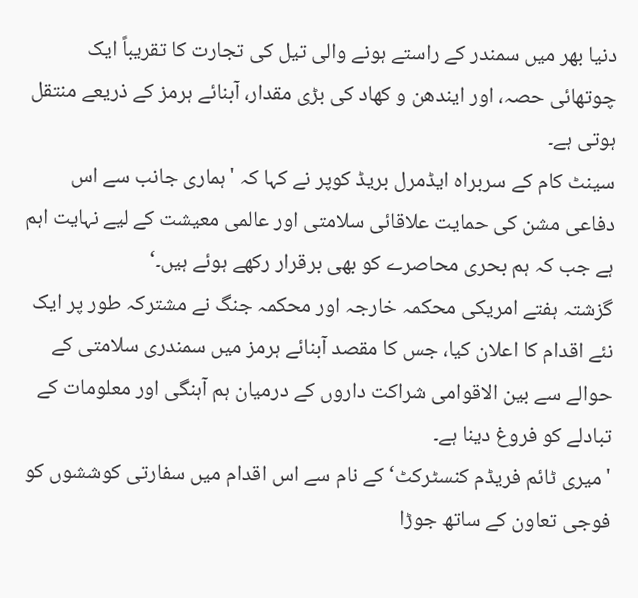دنیا بھر میں سمندر کے راستے ہونے والی تیل کی تجارت کا تقریباً ایک چوتھائی حصہ، اور ایندھن و کھاد کی بڑی مقدار، آبنائے ہرمز کے ذریعے منتقل ہوتی ہے۔
سینٹ کام کے سربراہ ایڈمرل بریڈ کوپر نے کہا کہ 'ہماری جانب سے اس دفاعی مشن کی حمایت علاقائی سلامتی اور عالمی معیشت کے لیے نہایت اہم ہے جب کہ ہم بحری محاصرے کو بھی برقرار رکھے ہوئے ہیں۔‘
گزشتہ ہفتے امریکی محکمہ خارجہ اور محکمہ جنگ نے مشترکہ طور پر ایک نئے اقدام کا اعلان کیا، جس کا مقصد آبنائے ہرمز میں سمندری سلامتی کے حوالے سے بین الاقوامی شراکت داروں کے درمیان ہم آہنگی اور معلومات کے تبادلے کو فروغ دینا ہے۔
'میری ٹائم فریڈم کنسٹرکٹ‘ کے نام سے اس اقدام میں سفارتی کوششوں کو فوجی تعاون کے ساتھ جوڑا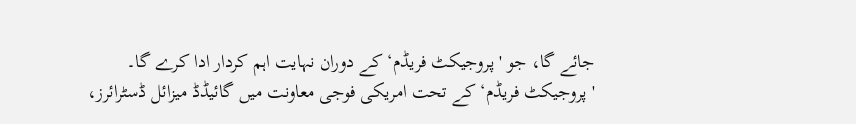جائے گا، جو 'پروجیکٹ فریڈم‘ کے دوران نہایت اہم کردار ادا کرے گا۔
'پروجیکٹ فریڈم‘ کے تحت امریکی فوجی معاونت میں گائیڈڈ میزائل ڈسٹرائرز،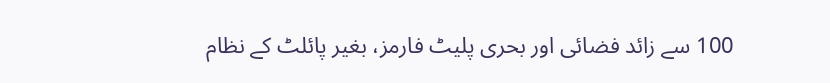100 سے زائد فضائی اور بحری پلیٹ فارمز، بغیر پائلٹ کے نظام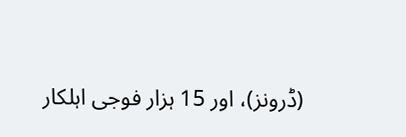(ڈرونز)، اور 15 ہزار فوجی اہلکار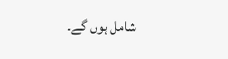شامل ہوں گے۔